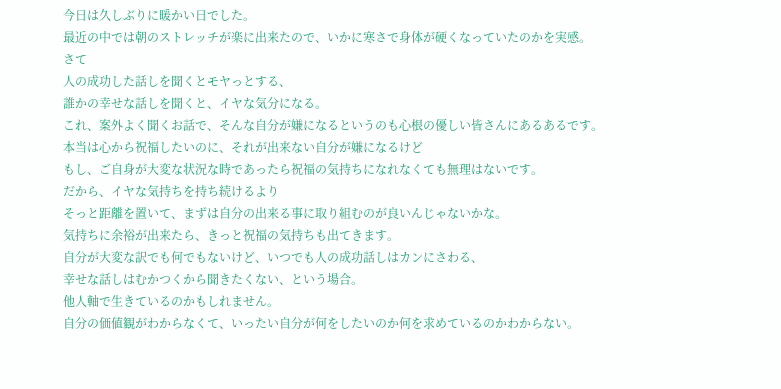今日は久しぶりに暖かい日でした。
最近の中では朝のストレッチが楽に出来たので、いかに寒さで身体が硬くなっていたのかを実感。
さて
人の成功した話しを聞くとモヤっとする、
誰かの幸せな話しを聞くと、イヤな気分になる。
これ、案外よく聞くお話で、そんな自分が嫌になるというのも心根の優しい皆さんにあるあるです。
本当は心から祝福したいのに、それが出来ない自分が嫌になるけど
もし、ご自身が大変な状況な時であったら祝福の気持ちになれなくても無理はないです。
だから、イヤな気持ちを持ち続けるより
そっと距離を置いて、まずは自分の出来る事に取り組むのが良いんじゃないかな。
気持ちに余裕が出来たら、きっと祝福の気持ちも出てきます。
自分が大変な訳でも何でもないけど、いつでも人の成功話しはカンにさわる、
幸せな話しはむかつくから聞きたくない、という場合。
他人軸で生きているのかもしれません。
自分の価値観がわからなくて、いったい自分が何をしたいのか何を求めているのかわからない。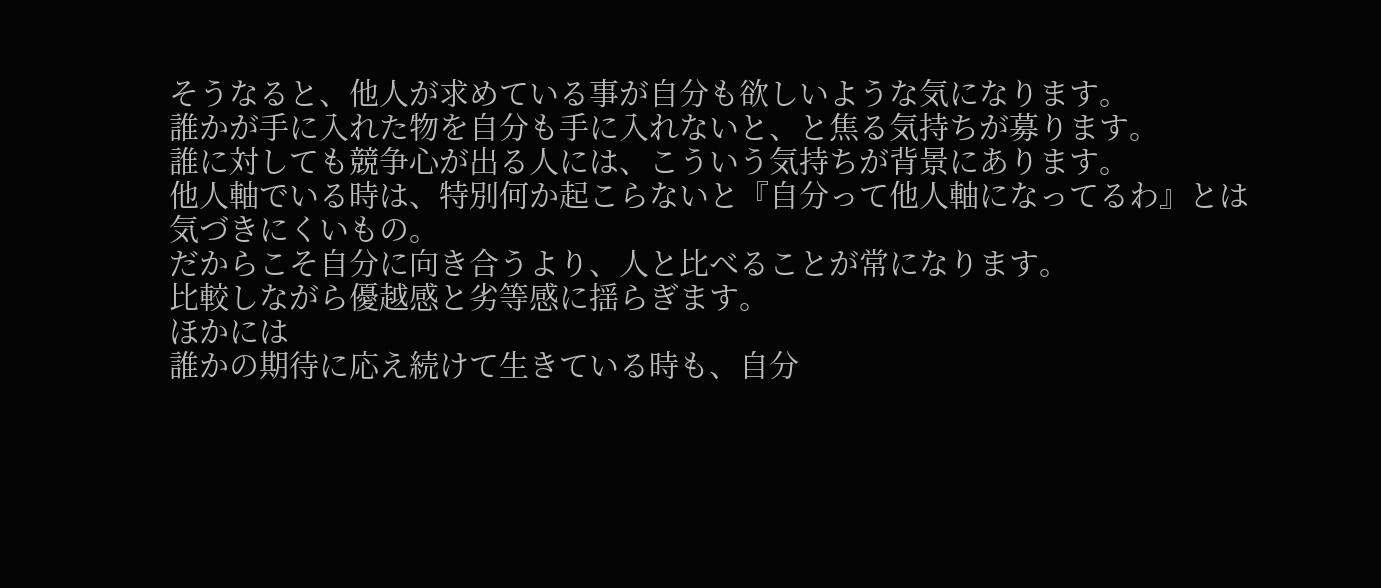そうなると、他人が求めている事が自分も欲しいような気になります。
誰かが手に入れた物を自分も手に入れないと、と焦る気持ちが募ります。
誰に対しても競争心が出る人には、こういう気持ちが背景にあります。
他人軸でいる時は、特別何か起こらないと『自分って他人軸になってるわ』とは気づきにくいもの。
だからこそ自分に向き合うより、人と比べることが常になります。
比較しながら優越感と劣等感に揺らぎます。
ほかには
誰かの期待に応え続けて生きている時も、自分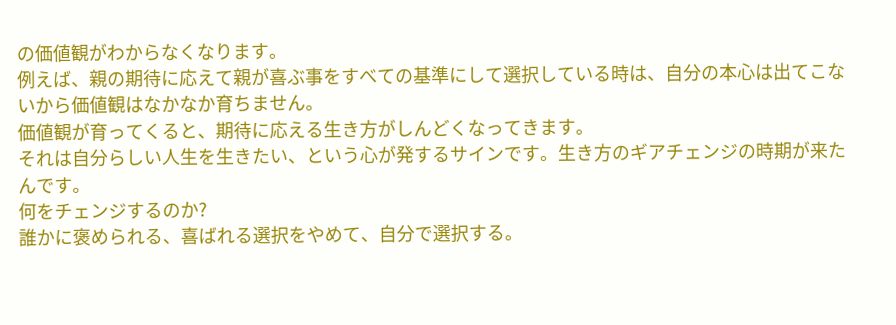の価値観がわからなくなります。
例えば、親の期待に応えて親が喜ぶ事をすべての基準にして選択している時は、自分の本心は出てこないから価値観はなかなか育ちません。
価値観が育ってくると、期待に応える生き方がしんどくなってきます。
それは自分らしい人生を生きたい、という心が発するサインです。生き方のギアチェンジの時期が来たんです。
何をチェンジするのか?
誰かに褒められる、喜ばれる選択をやめて、自分で選択する。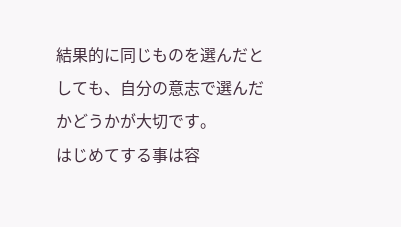結果的に同じものを選んだとしても、自分の意志で選んだかどうかが大切です。
はじめてする事は容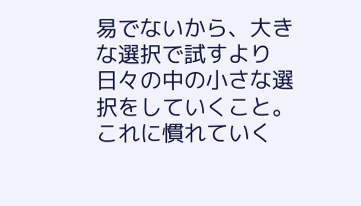易でないから、大きな選択で試すより
日々の中の小さな選択をしていくこと。
これに慣れていく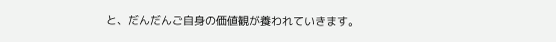と、だんだんご自身の価値観が養われていきます。